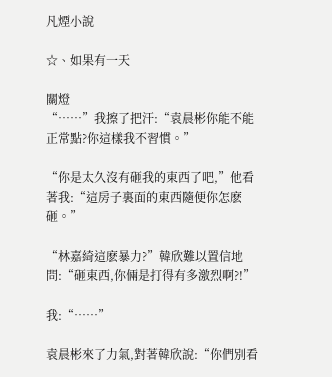凡煙小說

☆、如果有一天

關燈
“……”我擦了把汗:“袁晨彬你能不能正常點?你這樣我不習慣。”

“你是太久沒有砸我的東西了吧,”他看著我:“這房子裏面的東西隨便你怎麽砸。”

“林嘉綺這麽暴力?”韓欣難以置信地問:“砸東西,你倆是打得有多激烈啊?!”

我:“……”

袁晨彬來了力氣,對著韓欣說:“你們別看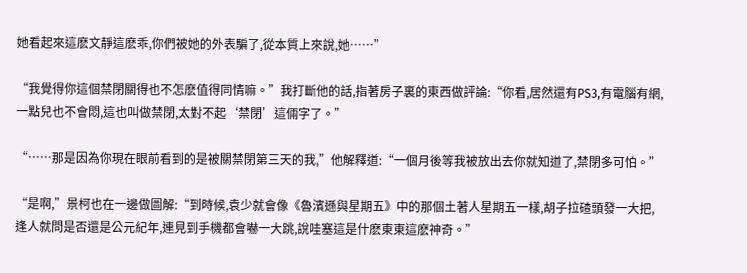她看起來這麽文靜這麽乖,你們被她的外表騙了,從本質上來說,她……”

“我覺得你這個禁閉關得也不怎麽值得同情嘛。”我打斷他的話,指著房子裏的東西做評論:“你看,居然還有PS3,有電腦有網,一點兒也不會悶,這也叫做禁閉,太對不起‘禁閉’這倆字了。”

“……那是因為你現在眼前看到的是被關禁閉第三天的我,”他解釋道:“一個月後等我被放出去你就知道了,禁閉多可怕。”

“是啊,”景柯也在一邊做圖解:“到時候,袁少就會像《魯濱遜與星期五》中的那個土著人星期五一樣,胡子拉碴頭發一大把,逢人就問是否還是公元紀年,連見到手機都會嚇一大跳,說哇塞這是什麽東東這麽神奇。”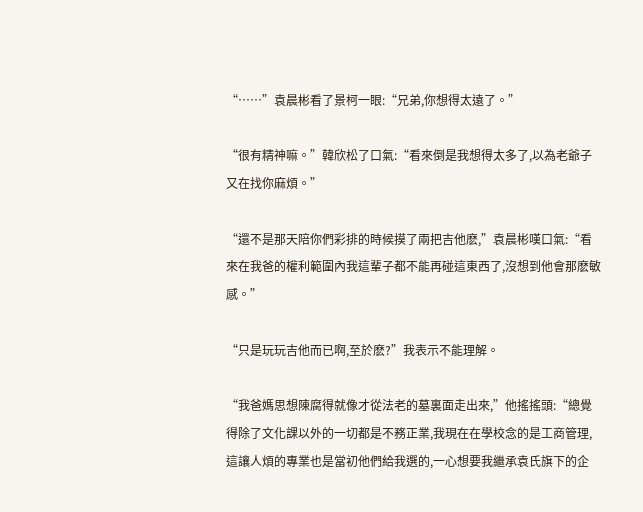“……”袁晨彬看了景柯一眼:“兄弟,你想得太遠了。”

“很有精神嘛。”韓欣松了口氣:“看來倒是我想得太多了,以為老爺子又在找你麻煩。”

“還不是那天陪你們彩排的時候摸了兩把吉他麽,”袁晨彬嘆口氣:“看來在我爸的權利範圍內我這輩子都不能再碰這東西了,沒想到他會那麽敏感。”

“只是玩玩吉他而已啊,至於麽?”我表示不能理解。

“我爸媽思想陳腐得就像才從法老的墓裏面走出來,”他搖搖頭:“總覺得除了文化課以外的一切都是不務正業,我現在在學校念的是工商管理,這讓人煩的專業也是當初他們給我選的,一心想要我繼承袁氏旗下的企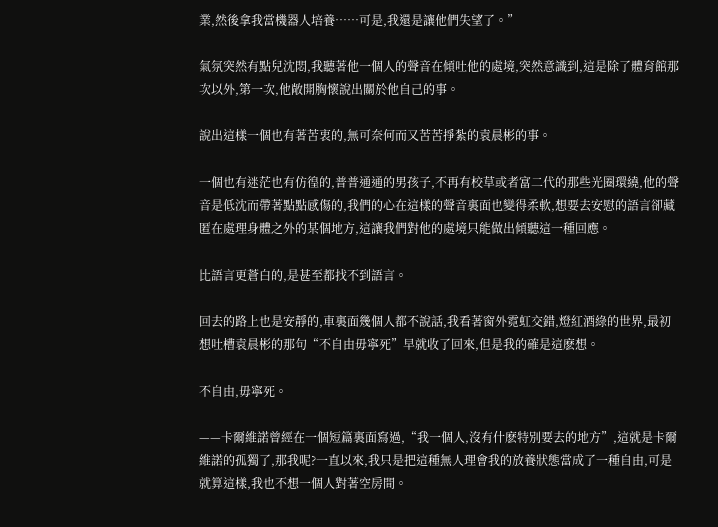業,然後拿我當機器人培養……可是,我還是讓他們失望了。”

氣氛突然有點兒沈悶,我聽著他一個人的聲音在傾吐他的處境,突然意識到,這是除了體育館那次以外,第一次,他敞開胸懷說出關於他自己的事。

說出這樣一個也有著苦衷的,無可奈何而又苦苦掙紮的袁晨彬的事。

一個也有迷茫也有仿徨的,普普通通的男孩子,不再有校草或者富二代的那些光圈環繞,他的聲音是低沈而帶著點點感傷的,我們的心在這樣的聲音裏面也變得柔軟,想要去安慰的語言卻藏匿在處理身體之外的某個地方,這讓我們對他的處境只能做出傾聽這一種回應。

比語言更蒼白的,是甚至都找不到語言。

回去的路上也是安靜的,車裏面幾個人都不說話,我看著窗外霓虹交錯,燈紅酒綠的世界,最初想吐槽袁晨彬的那句“不自由毋寧死”早就收了回來,但是我的確是這麽想。

不自由,毋寧死。

——卡爾維諾曾經在一個短篇裏面寫過,“我一個人,沒有什麽特別要去的地方”,這就是卡爾維諾的孤獨了,那我呢?一直以來,我只是把這種無人理會我的放養狀態當成了一種自由,可是就算這樣,我也不想一個人對著空房間。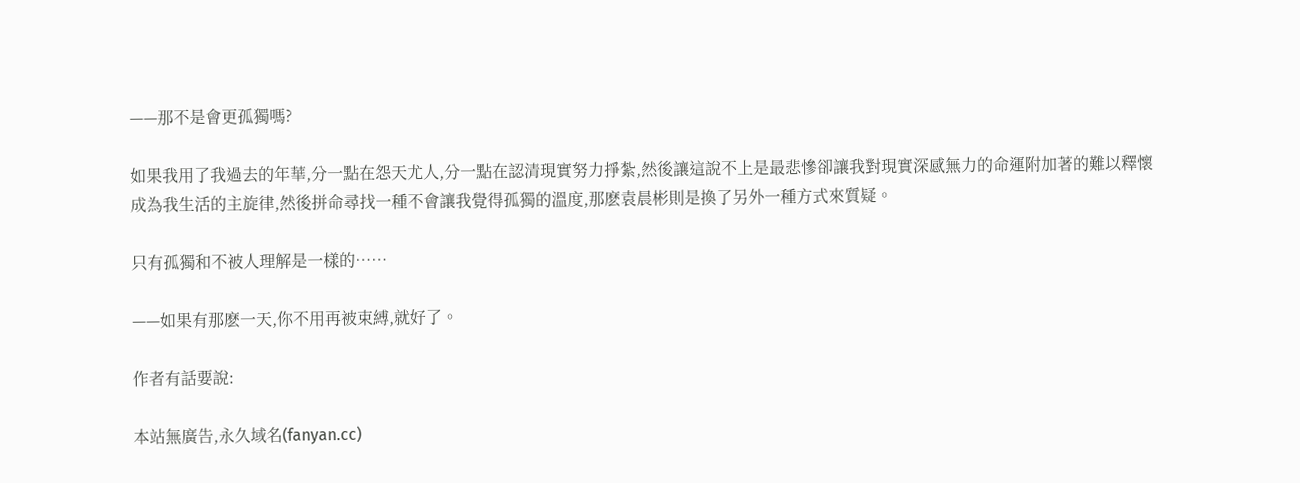——那不是會更孤獨嗎?

如果我用了我過去的年華,分一點在怨天尤人,分一點在認清現實努力掙紮,然後讓這說不上是最悲慘卻讓我對現實深感無力的命運附加著的難以釋懷成為我生活的主旋律,然後拼命尋找一種不會讓我覺得孤獨的溫度,那麽袁晨彬則是換了另外一種方式來質疑。

只有孤獨和不被人理解是一樣的……

——如果有那麽一天,你不用再被束縛,就好了。

作者有話要說:

本站無廣告,永久域名(fanyan.cc)